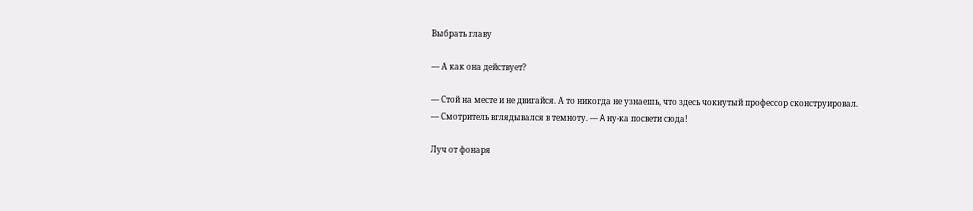Выбрать главу

— А как она действует?

— Стой на месте и не двигайся. А то никогда не узнаешь, что здесь чокнутый профессор сконструировал. — Смотритель вглядывался в темноту. — A ну-ка посвети сюда!

Луч от фонаря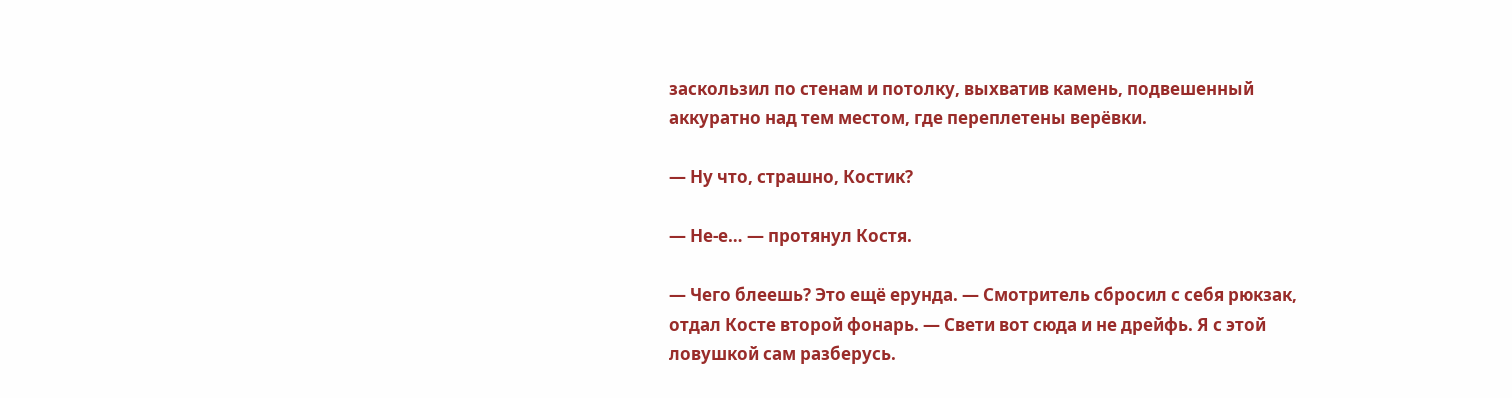заскользил по стенам и потолку, выхватив камень, подвешенный аккуратно над тем местом, где переплетены верёвки.

— Ну что, страшно, Костик?

— Не-е… — протянул Костя.

— Чего блеешь? Это ещё ерунда. — Смотритель сбросил с себя рюкзак, отдал Косте второй фонарь. — Свети вот сюда и не дрейфь. Я с этой ловушкой сам разберусь.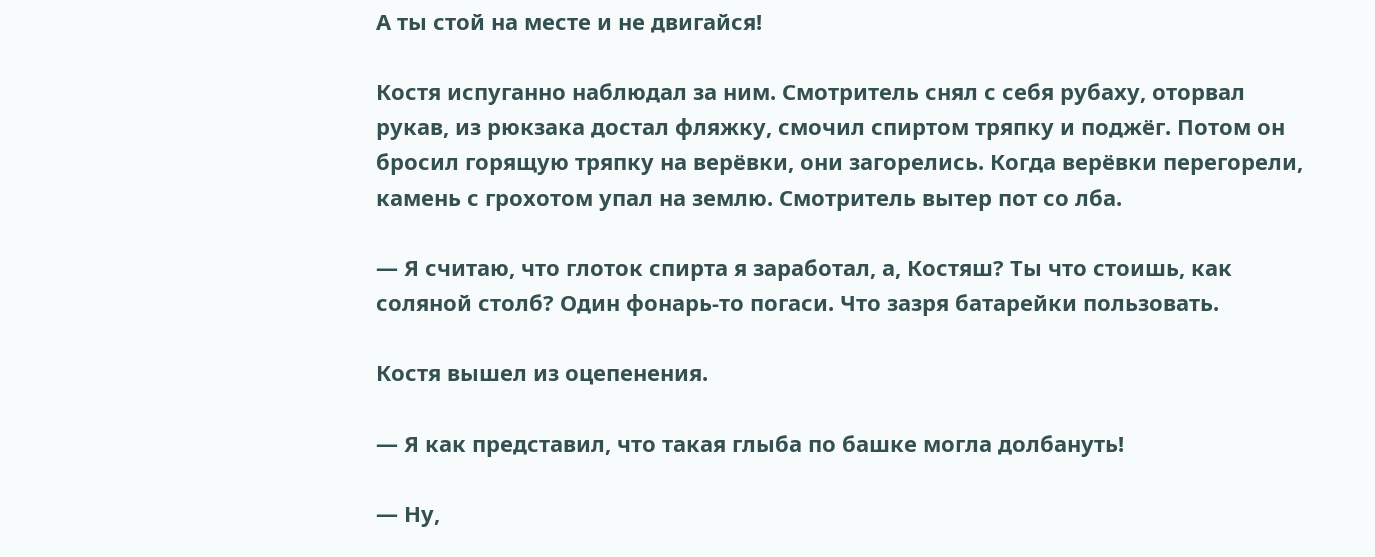А ты стой на месте и не двигайся!

Костя испуганно наблюдал за ним. Смотритель снял с себя рубаху, оторвал рукав, из рюкзака достал фляжку, смочил спиртом тряпку и поджёг. Потом он бросил горящую тряпку на верёвки, они загорелись. Когда верёвки перегорели, камень с грохотом упал на землю. Смотритель вытер пот со лба.

— Я считаю, что глоток спирта я заработал, а, Костяш? Ты что стоишь, как соляной столб? Один фонарь-то погаси. Что зазря батарейки пользовать.

Костя вышел из оцепенения.

— Я как представил, что такая глыба по башке могла долбануть!

— Ну,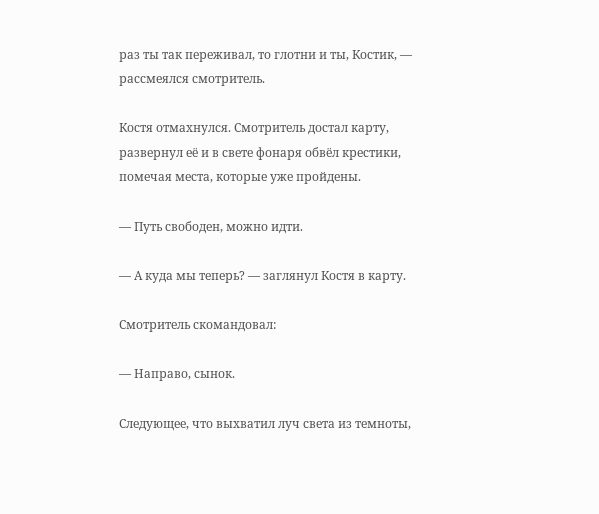раз ты так переживал, то глотни и ты, Костик, — рассмеялся смотритель.

Костя отмахнулся. Смотритель достал карту, развернул её и в свете фонаря обвёл крестики, помечая места, которые уже пройдены.

— Путь свободен, можно идти.

— А куда мы теперь? — заглянул Костя в карту.

Смотритель скомандовал:

— Направо, сынок.

Следующее, что выхватил луч света из темноты,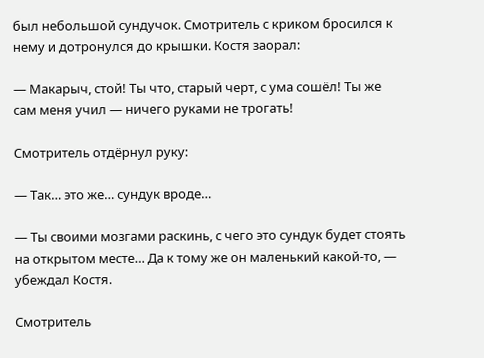был небольшой сундучок. Смотритель с криком бросился к нему и дотронулся до крышки. Костя заорал:

— Макарыч, стой! Ты что, старый черт, с ума сошёл! Ты же сам меня учил — ничего руками не трогать!

Смотритель отдёрнул руку:

— Так… это же… сундук вроде…

— Ты своими мозгами раскинь, с чего это сундук будет стоять на открытом месте… Да к тому же он маленький какой-то, — убеждал Костя.

Смотритель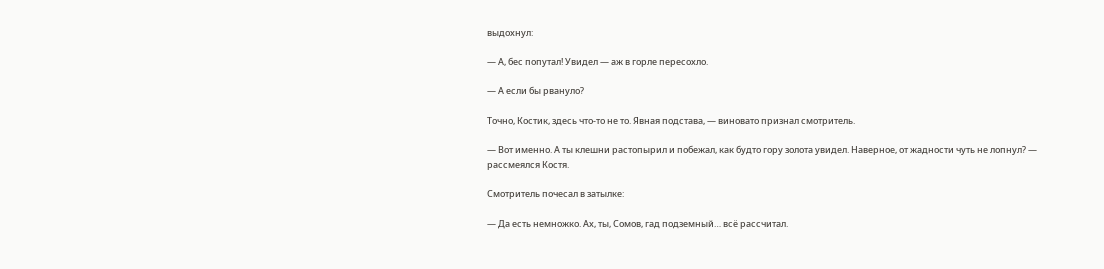выдохнул:

— А, бес попутал! Увидел — аж в горле пересохло.

— А если бы рвануло?

Точно, Костик, здесь что-то не то. Явная подстава, — виновато признал смотритель.

— Вот именно. А ты клешни растопырил и побежал, как будто гору золота увидел. Наверное, от жадности чуть не лопнул? — рассмеялся Костя.

Смотритель почесал в затылке:

— Да есть немножко. Ах, ты, Сомов, гад подземный… всё рассчитал.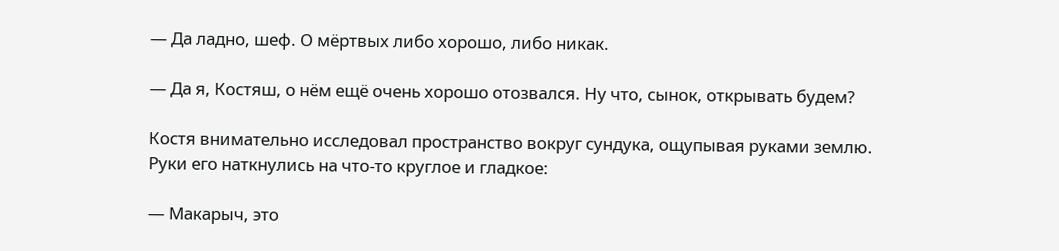— Да ладно, шеф. О мёртвых либо хорошо, либо никак.

— Да я, Костяш, о нём ещё очень хорошо отозвался. Ну что, сынок, открывать будем?

Костя внимательно исследовал пространство вокруг сундука, ощупывая руками землю. Руки его наткнулись на что-то круглое и гладкое:

— Макарыч, это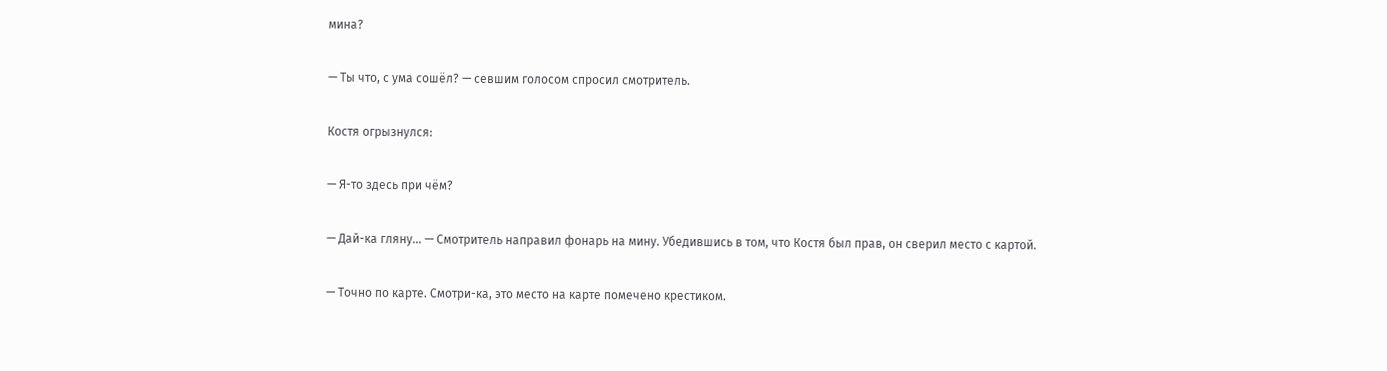мина?

— Ты что, с ума сошёл? — севшим голосом спросил смотритель.

Костя огрызнулся:

— Я-то здесь при чём?

— Дай-ка гляну… — Смотритель направил фонарь на мину. Убедившись в том, что Костя был прав, он сверил место с картой.

— Точно по карте. Смотри-ка, это место на карте помечено крестиком.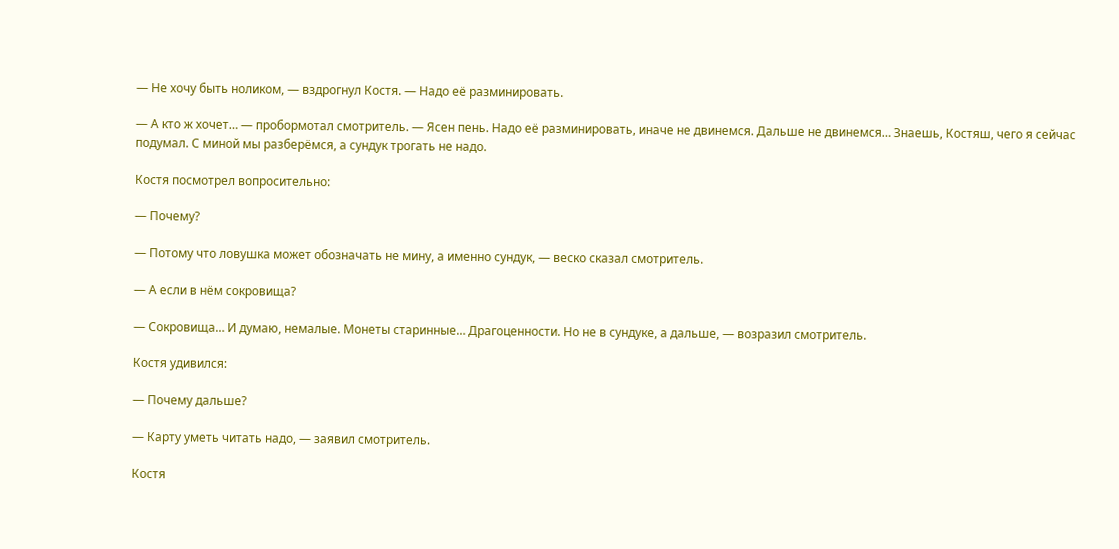— Не хочу быть ноликом, — вздрогнул Костя. — Надо её разминировать.

— А кто ж хочет… — пробормотал смотритель. — Ясен пень. Надо её разминировать, иначе не двинемся. Дальше не двинемся… Знаешь, Костяш, чего я сейчас подумал. С миной мы разберёмся, а сундук трогать не надо.

Костя посмотрел вопросительно:

— Почему?

— Потому что ловушка может обозначать не мину, а именно сундук, — веско сказал смотритель.

— А если в нём сокровища?

— Сокровища… И думаю, немалые. Монеты старинные… Драгоценности. Но не в сундуке, а дальше, — возразил смотритель.

Костя удивился:

— Почему дальше?

— Карту уметь читать надо, — заявил смотритель.

Костя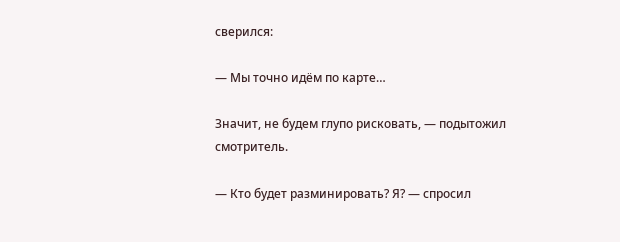сверился:

— Мы точно идём по карте…

Значит, не будем глупо рисковать, — подытожил смотритель.

— Кто будет разминировать? Я? — спросил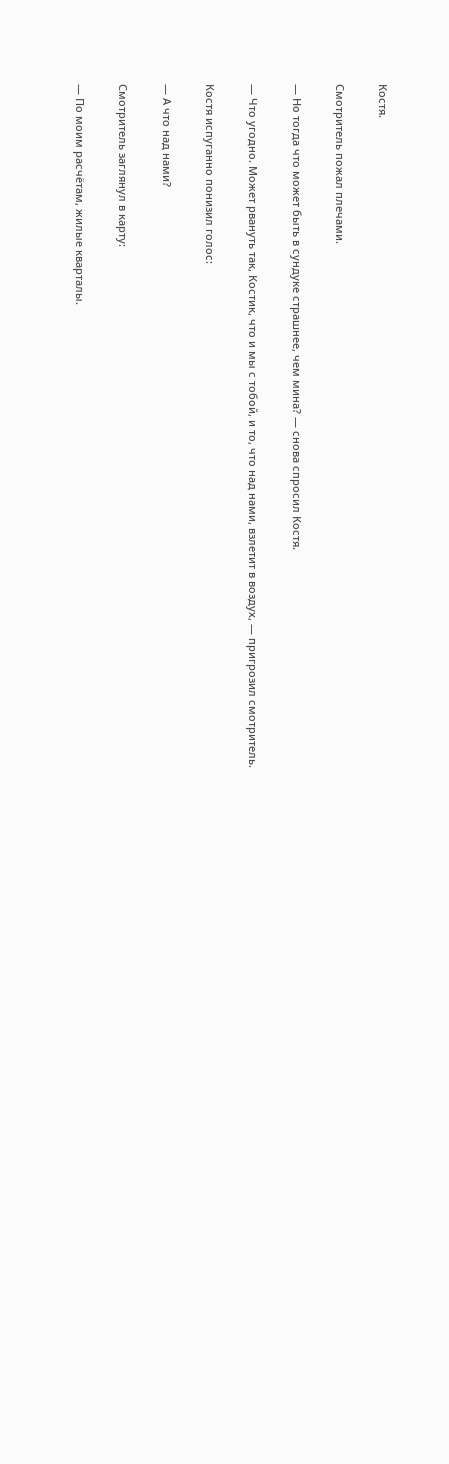Костя.

Смотритель пожал плечами.

— Но тогда что может быть в сундуке страшнее, чем мина? — снова спросил Костя.

— Что угодно. Может рвануть так, Костик, что и мы с тобой, и то, что над нами, взлетит в воздух, — пригрозил смотритель.

Костя испуганно понизил голос:

— А что над нами?

Смотритель заглянул в карту:

— По моим расчётам, жилые кварталы.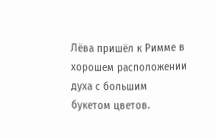Лёва пришёл к Римме в хорошем расположении духа с большим букетом цветов.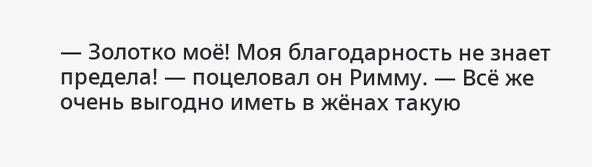— Золотко моё! Моя благодарность не знает предела! — поцеловал он Римму. — Всё же очень выгодно иметь в жёнах такую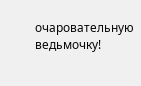очаровательную ведьмочку!